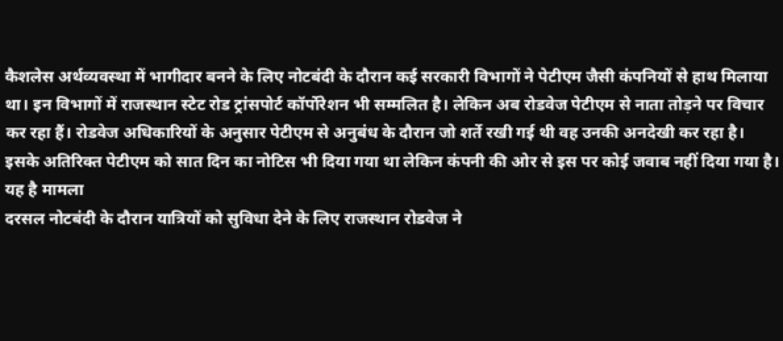कैशलेस अर्थव्यवस्था में भागीदार बनने के लिए नोटबंदी के दौरान कई सरकारी विभागों ने पेटीएम जैसी कंपनियों से हाथ मिलाया था। इन विभागों में राजस्थान स्टेट रोड ट्रांसपोर्ट कॉर्पोरेशन भी सम्मलित है। लेकिन अब रोडवेज पेटीएम से नाता तोड़ने पर विचार कर रहा हैं। रोडवेज अधिकारियों के अनुसार पेटीएम से अनुबंध के दौरान जो शर्ते रखी गई थी वह उनकी अनदेखी कर रहा है। इसके अतिरिक्त पेटीएम को सात दिन का नोटिस भी दिया गया था लेकिन कंपनी की ओर से इस पर कोई जवाब नहीं दिया गया है।
यह है मामला
दरसल नोटबंदी के दौरान यात्रियों को सुविधा देने के लिए राजस्थान रोडवेज ने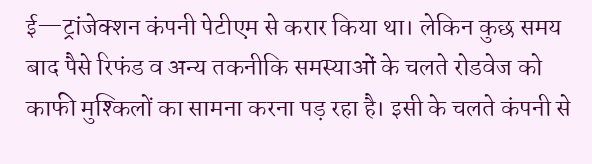ई—ट्रांजेक्शन कंपनी पेटीएम से करार किया था। लेकिन कुछ समय बाद पैसे रिफंड व अन्य तकनीकि समस्याओं के चलते रोडवेज को काफी मुश्किलों का सामना करना पड़ रहा है। इसी के चलते कंपनी से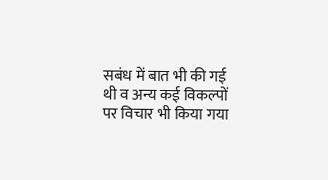सबंध में बात भी की गई थी व अन्य कई विकल्पों पर विचार भी किया गया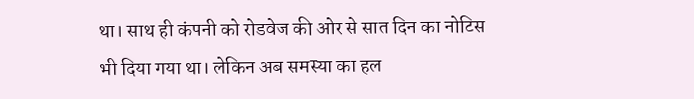था। साथ ही कंपनी को रोडवेज की ओर से सात दिन का नोटिस भी दिया गया था। लेकिन अब समस्या का हल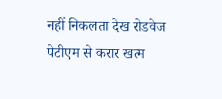नहीं निकलता देख रोडवेज पेटीएम से करार खत्म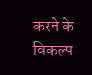करने के विकल्प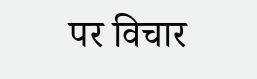पर विचार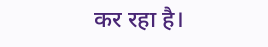कर रहा है।